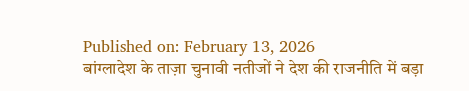Published on: February 13, 2026
बांग्लादेश के ताज़ा चुनावी नतीजों ने देश की राजनीति में बड़ा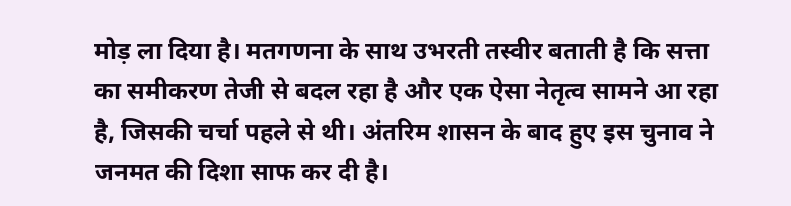मोड़ ला दिया है। मतगणना के साथ उभरती तस्वीर बताती है कि सत्ता का समीकरण तेजी से बदल रहा है और एक ऐसा नेतृत्व सामने आ रहा है, जिसकी चर्चा पहले से थी। अंतरिम शासन के बाद हुए इस चुनाव ने जनमत की दिशा साफ कर दी है।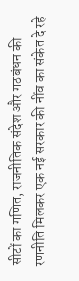सीटों का गणित, राजनीतिक संदेश और गठबंधन की रणनीति मिलकर एक नई सरकार की नींव का संकेत दे रहे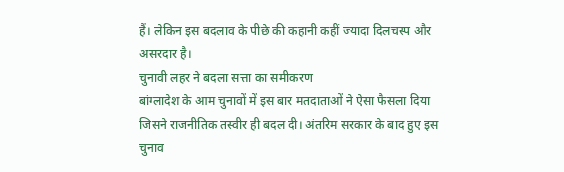हैं। लेकिन इस बदलाव के पीछे की कहानी कहीं ज्यादा दिलचस्प और असरदार है।
चुनावी लहर ने बदला सत्ता का समीकरण
बांग्लादेश के आम चुनावों में इस बार मतदाताओं ने ऐसा फैसला दिया जिसने राजनीतिक तस्वीर ही बदल दी। अंतरिम सरकार के बाद हुए इस चुनाव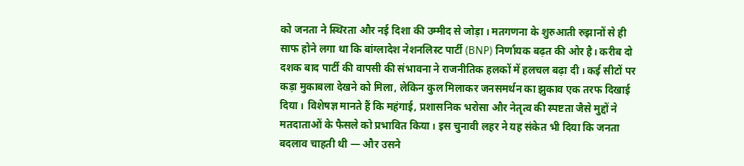को जनता ने स्थिरता और नई दिशा की उम्मीद से जोड़ा। मतगणना के शुरुआती रुझानों से ही साफ होने लगा था कि बांग्लादेश नेशनलिस्ट पार्टी (BNP) निर्णायक बढ़त की ओर है। करीब दो दशक बाद पार्टी की वापसी की संभावना ने राजनीतिक हलकों में हलचल बढ़ा दी। कई सीटों पर कड़ा मुकाबला देखने को मिला, लेकिन कुल मिलाकर जनसमर्थन का झुकाव एक तरफ दिखाई दिया। विशेषज्ञ मानते हैं कि महंगाई, प्रशासनिक भरोसा और नेतृत्व की स्पष्टता जैसे मुद्दों ने मतदाताओं के फैसले को प्रभावित किया। इस चुनावी लहर ने यह संकेत भी दिया कि जनता बदलाव चाहती थी — और उसने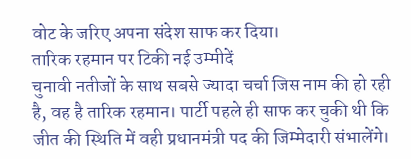वोट के जरिए अपना संदेश साफ कर दिया।
तारिक रहमान पर टिकी नई उम्मीदें
चुनावी नतीजों के साथ सबसे ज्यादा चर्चा जिस नाम की हो रही है, वह है तारिक रहमान। पार्टी पहले ही साफ कर चुकी थी कि जीत की स्थिति में वही प्रधानमंत्री पद की जिम्मेदारी संभालेंगे।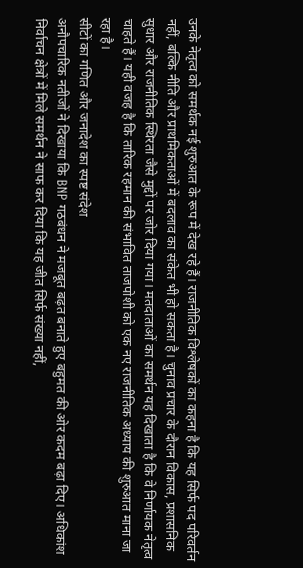उनके नेतृत्व को समर्थक नई शुरुआत के रूप में देख रहे हैं। राजनीतिक विश्लेषकों का कहना है कि यह सिर्फ पद परिवर्तन नहीं, बल्कि नीति और प्राथमिकताओं में बदलाव का संकेत भी हो सकता है। चुनाव प्रचार के दौरान विकास, प्रशासनिक सुधार और राजनीतिक स्थिरता जैसे मुद्दों पर जोर दिया गया। मतदाताओं का समर्थन यह दिखाता है कि वे निर्णायक नेतृत्व चाहते हैं। यही वजह है कि तारिक रहमान की संभावित ताजपोशी को एक नए राजनीतिक अध्याय की शुरुआत माना जा रहा है।
सीटों का गणित और जनादेश का स्पष्ट संदेश
अनौपचारिक नतीजों ने दिखाया कि BNP गठबंधन ने मजबूत बढ़त बनाते हुए बहुमत की ओर कदम बढ़ा दिए। अधिकांश निर्वाचन क्षेत्रों में मिले समर्थन ने साफ कर दिया कि यह जीत सिर्फ संख्या नहीं,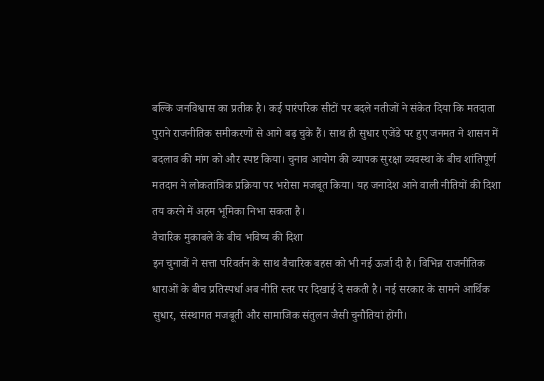बल्कि जनविश्वास का प्रतीक है। कई पारंपरिक सीटों पर बदले नतीजों ने संकेत दिया कि मतदाता पुराने राजनीतिक समीकरणों से आगे बढ़ चुके हैं। साथ ही सुधार एजेंडे पर हुए जनमत ने शासन में बदलाव की मांग को और स्पष्ट किया। चुनाव आयोग की व्यापक सुरक्षा व्यवस्था के बीच शांतिपूर्ण मतदान ने लोकतांत्रिक प्रक्रिया पर भरोसा मजबूत किया। यह जनादेश आने वाली नीतियों की दिशा तय करने में अहम भूमिका निभा सकता है।
वैचारिक मुकाबले के बीच भविष्य की दिशा
इन चुनावों ने सत्ता परिवर्तन के साथ वैचारिक बहस को भी नई ऊर्जा दी है। विभिन्न राजनीतिक धाराओं के बीच प्रतिस्पर्धा अब नीति स्तर पर दिखाई दे सकती है। नई सरकार के सामने आर्थिक सुधार, संस्थागत मजबूती और सामाजिक संतुलन जैसी चुनौतियां होंगी।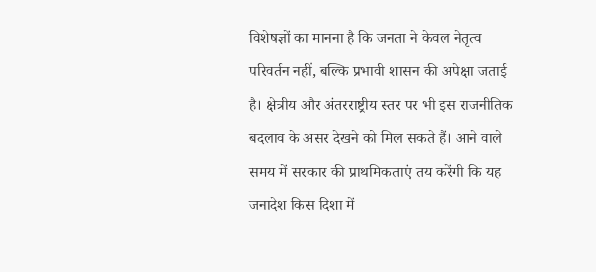विशेषज्ञों का मानना है कि जनता ने केवल नेतृत्व परिवर्तन नहीं, बल्कि प्रभावी शासन की अपेक्षा जताई है। क्षेत्रीय और अंतरराष्ट्रीय स्तर पर भी इस राजनीतिक बदलाव के असर देखने को मिल सकते हैं। आने वाले समय में सरकार की प्राथमिकताएं तय करेंगी कि यह जनादेश किस दिशा में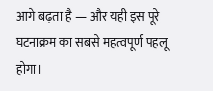आगे बढ़ता है — और यही इस पूरे घटनाक्रम का सबसे महत्वपूर्ण पहलू होगा।